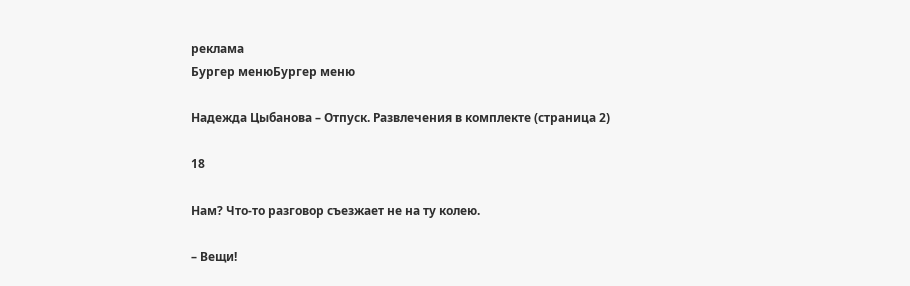реклама
Бургер менюБургер меню

Надежда Цыбанова – Отпуск. Развлечения в комплекте (страница 2)

18

Нам? Что-то разговор съезжает не на ту колею.

– Вещи!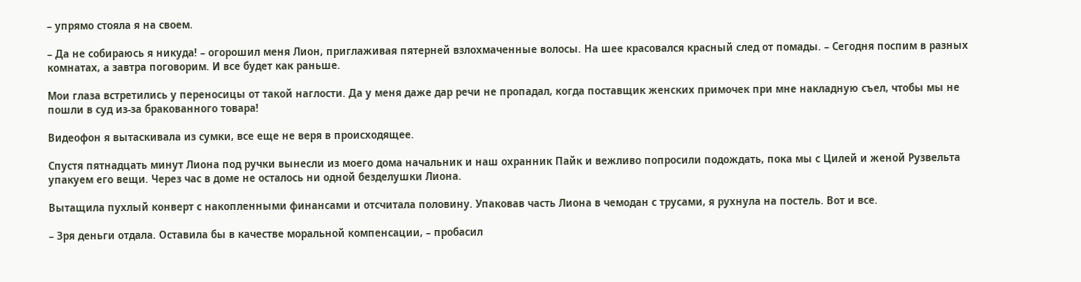– упрямо стояла я на своем.

– Да не собираюсь я никуда! – огорошил меня Лион, приглаживая пятерней взлохмаченные волосы. На шее красовался красный след от помады. – Сегодня поспим в разных комнатах, а завтра поговорим. И все будет как раньше.

Мои глаза встретились у переносицы от такой наглости. Да у меня даже дар речи не пропадал, когда поставщик женских примочек при мне накладную съел, чтобы мы не пошли в суд из-за бракованного товара!

Видеофон я вытаскивала из сумки, все еще не веря в происходящее.

Спустя пятнадцать минут Лиона под ручки вынесли из моего дома начальник и наш охранник Пайк и вежливо попросили подождать, пока мы с Цилей и женой Рузвельта упакуем его вещи. Через час в доме не осталось ни одной безделушки Лиона.

Вытащила пухлый конверт с накопленными финансами и отсчитала половину. Упаковав часть Лиона в чемодан с трусами, я рухнула на постель. Вот и все.

– Зря деньги отдала. Оставила бы в качестве моральной компенсации, – пробасил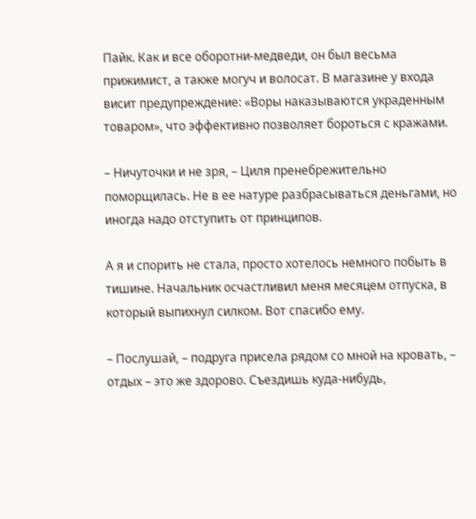Пайк. Как и все оборотни-медведи, он был весьма прижимист, а также могуч и волосат. В магазине у входа висит предупреждение: «Воры наказываются украденным товаром», что эффективно позволяет бороться с кражами.

– Ничуточки и не зря, – Циля пренебрежительно поморщилась. Не в ее натуре разбрасываться деньгами, но иногда надо отступить от принципов.

А я и спорить не стала, просто хотелось немного побыть в тишине. Начальник осчастливил меня месяцем отпуска, в который выпихнул силком. Вот спасибо ему.

– Послушай, – подруга присела рядом со мной на кровать, – отдых – это же здорово. Съездишь куда-нибудь,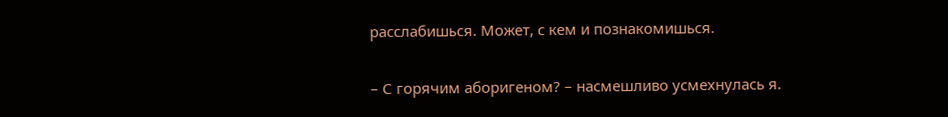расслабишься. Может, с кем и познакомишься.

– С горячим аборигеном? – насмешливо усмехнулась я.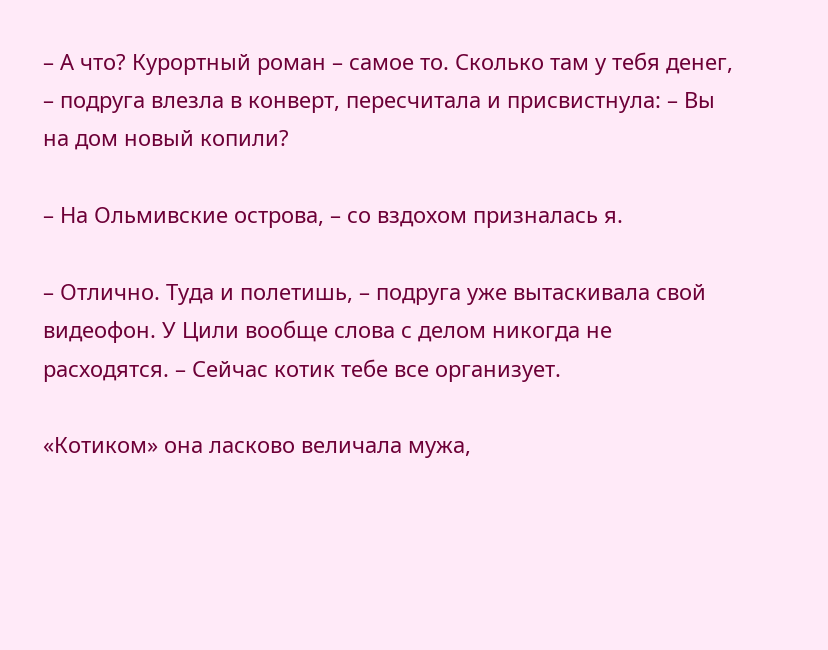– А что? Курортный роман – самое то. Сколько там у тебя денег, – подруга влезла в конверт, пересчитала и присвистнула: – Вы на дом новый копили?

– На Ольмивские острова, – со вздохом призналась я.

– Отлично. Туда и полетишь, – подруга уже вытаскивала свой видеофон. У Цили вообще слова с делом никогда не расходятся. – Сейчас котик тебе все организует.

«Котиком» она ласково величала мужа,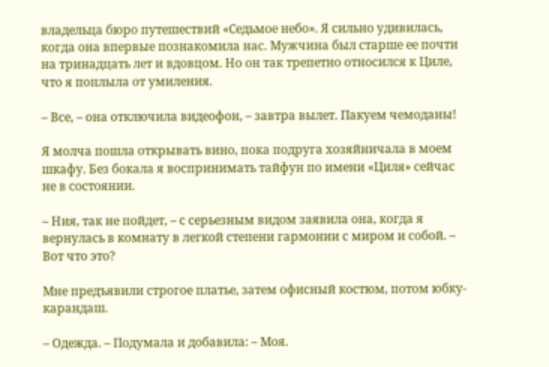владельца бюро путешествий «Седьмое небо». Я сильно удивилась, когда она впервые познакомила нас. Мужчина был старше ее почти на тринадцать лет и вдовцом. Но он так трепетно относился к Циле, что я поплыла от умиления.

– Все, – она отключила видеофон, – завтра вылет. Пакуем чемоданы!

Я молча пошла открывать вино, пока подруга хозяйничала в моем шкафу. Без бокала я воспринимать тайфун по имени «Циля» сейчас не в состоянии.

– Ния, так не пойдет, – с серьезным видом заявила она, когда я вернулась в комнату в легкой степени гармонии с миром и собой. – Вот что это?

Мне предъявили строгое платье, затем офисный костюм, потом юбку-карандаш.

– Одежда. – Подумала и добавила: – Моя.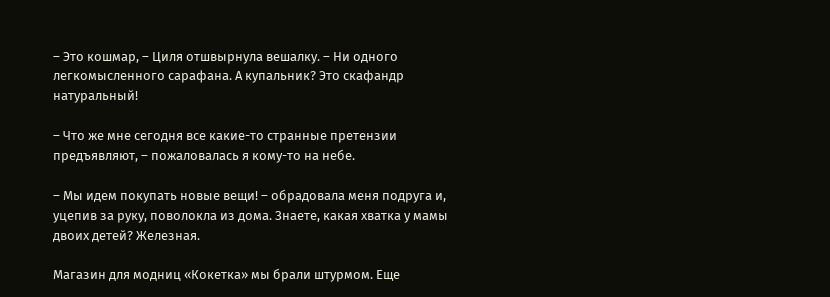– Это кошмар, – Циля отшвырнула вешалку. – Ни одного легкомысленного сарафана. А купальник? Это скафандр натуральный!

– Что же мне сегодня все какие-то странные претензии предъявляют, – пожаловалась я кому-то на небе.

– Мы идем покупать новые вещи! – обрадовала меня подруга и, уцепив за руку, поволокла из дома. Знаете, какая хватка у мамы двоих детей? Железная.

Магазин для модниц «Кокетка» мы брали штурмом. Еще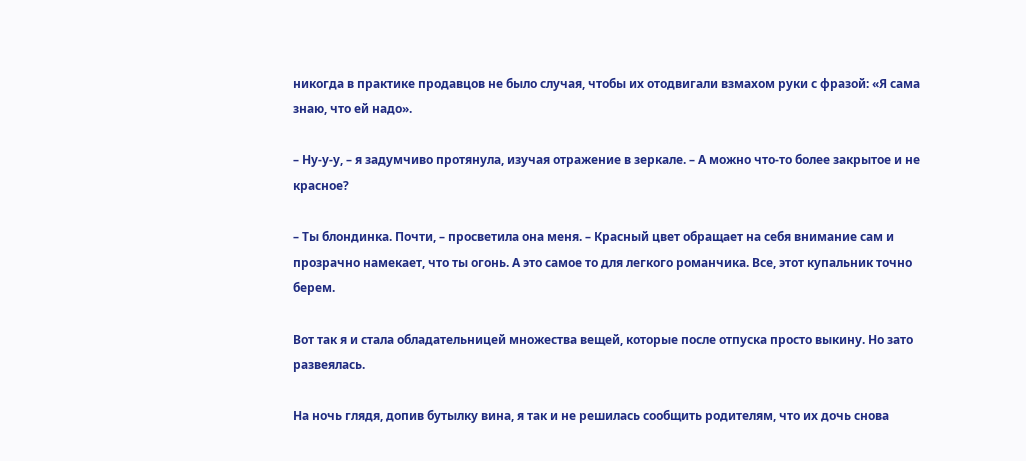никогда в практике продавцов не было случая, чтобы их отодвигали взмахом руки с фразой: «Я сама знаю, что ей надо».

– Ну-у-у, – я задумчиво протянула, изучая отражение в зеркале. – А можно что-то более закрытое и не красное?

– Ты блондинка. Почти, – просветила она меня. – Красный цвет обращает на себя внимание сам и прозрачно намекает, что ты огонь. А это самое то для легкого романчика. Все, этот купальник точно берем.

Вот так я и стала обладательницей множества вещей, которые после отпуска просто выкину. Но зато развеялась.

На ночь глядя, допив бутылку вина, я так и не решилась сообщить родителям, что их дочь снова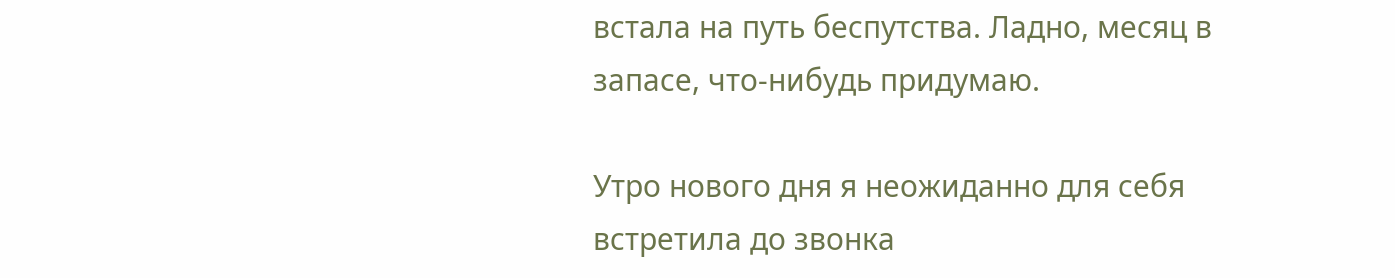встала на путь беспутства. Ладно, месяц в запасе, что-нибудь придумаю.

Утро нового дня я неожиданно для себя встретила до звонка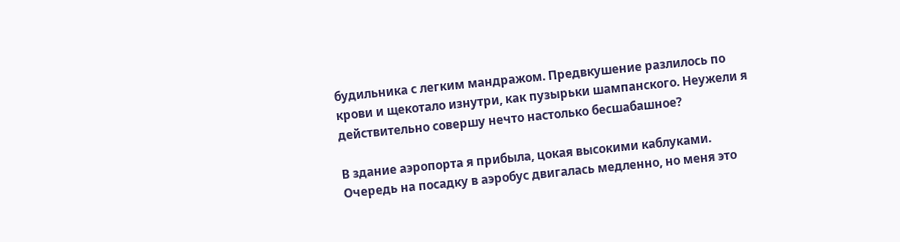будильника с легким мандражом. Предвкушение разлилось по крови и щекотало изнутри, как пузырьки шампанского. Неужели я действительно совершу нечто настолько бесшабашное?

В здание аэропорта я прибыла, цокая высокими каблуками. Очередь на посадку в аэробус двигалась медленно, но меня это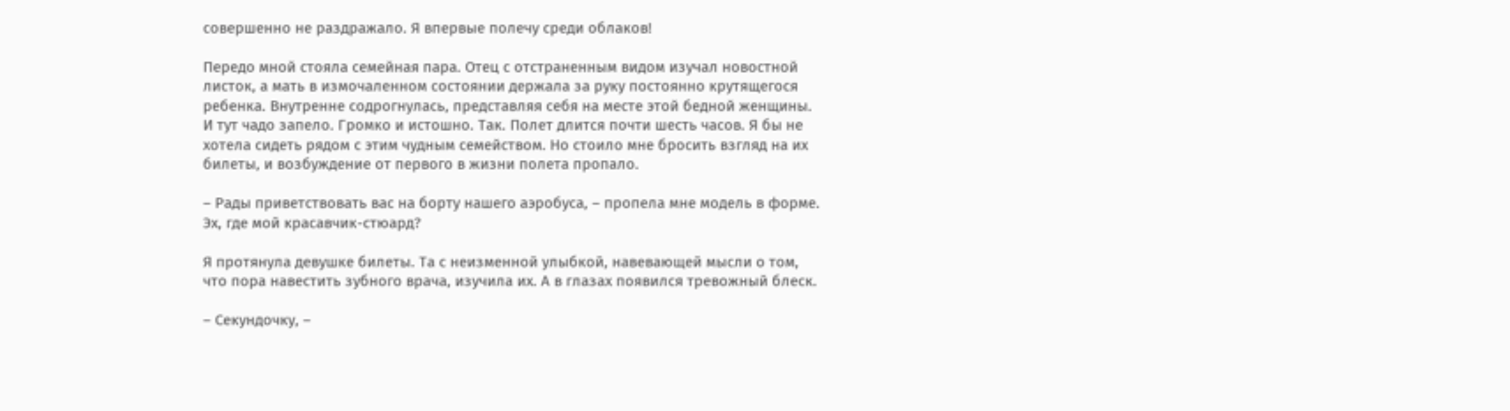совершенно не раздражало. Я впервые полечу среди облаков!

Передо мной стояла семейная пара. Отец с отстраненным видом изучал новостной листок, а мать в измочаленном состоянии держала за руку постоянно крутящегося ребенка. Внутренне содрогнулась, представляя себя на месте этой бедной женщины. И тут чадо запело. Громко и истошно. Так. Полет длится почти шесть часов. Я бы не хотела сидеть рядом с этим чудным семейством. Но стоило мне бросить взгляд на их билеты, и возбуждение от первого в жизни полета пропало.

– Рады приветствовать вас на борту нашего аэробуса, – пропела мне модель в форме. Эх, где мой красавчик-стюард?

Я протянула девушке билеты. Та с неизменной улыбкой, навевающей мысли о том, что пора навестить зубного врача, изучила их. А в глазах появился тревожный блеск.

– Секундочку, –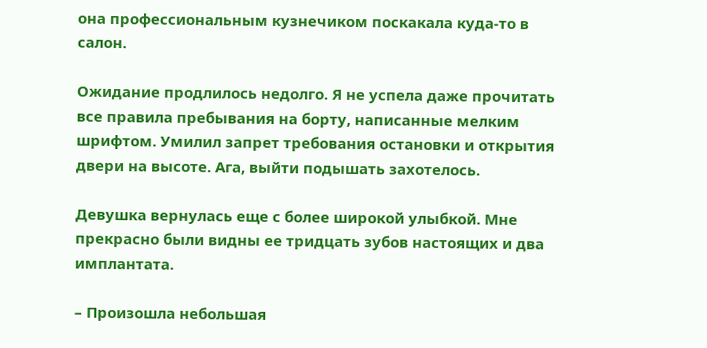она профессиональным кузнечиком поскакала куда-то в салон.

Ожидание продлилось недолго. Я не успела даже прочитать все правила пребывания на борту, написанные мелким шрифтом. Умилил запрет требования остановки и открытия двери на высоте. Ага, выйти подышать захотелось.

Девушка вернулась еще с более широкой улыбкой. Мне прекрасно были видны ее тридцать зубов настоящих и два имплантата.

– Произошла небольшая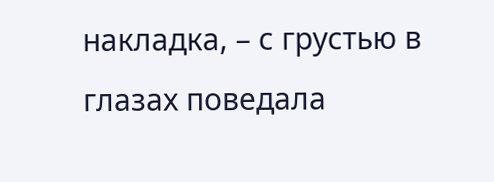накладка, – с грустью в глазах поведала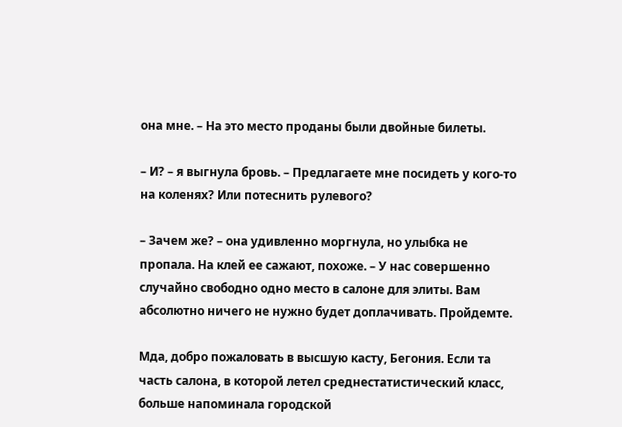она мне. – На это место проданы были двойные билеты.

– И? – я выгнула бровь. – Предлагаете мне посидеть у кого-то на коленях? Или потеснить рулевого?

– Зачем же? – она удивленно моргнула, но улыбка не пропала. На клей ее сажают, похоже. – У нас совершенно случайно свободно одно место в салоне для элиты. Вам абсолютно ничего не нужно будет доплачивать. Пройдемте.

Мда, добро пожаловать в высшую касту, Бегония. Если та часть салона, в которой летел среднестатистический класс, больше напоминала городской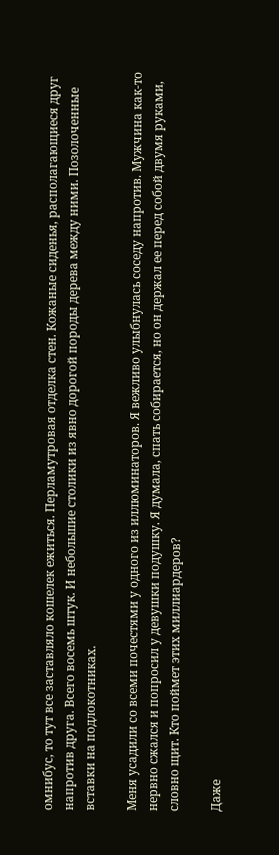омнибус, то тут все заставляло кошелек ежиться. Перламутровая отделка стен. Кожаные сиденья, располагающиеся друг напротив друга. Всего восемь штук. И небольшие столики из явно дорогой породы дерева между ними. Позолоченные вставки на подлокотниках.

Меня усадили со всеми почестями у одного из иллюминаторов. Я вежливо улыбнулась соседу напротив. Мужчина как-то нервно сжался и попросил у девушки подушку. Я думала, спать собирается, но он держал ее перед собой двумя руками, словно щит. Кто поймет этих миллиардеров?

Даже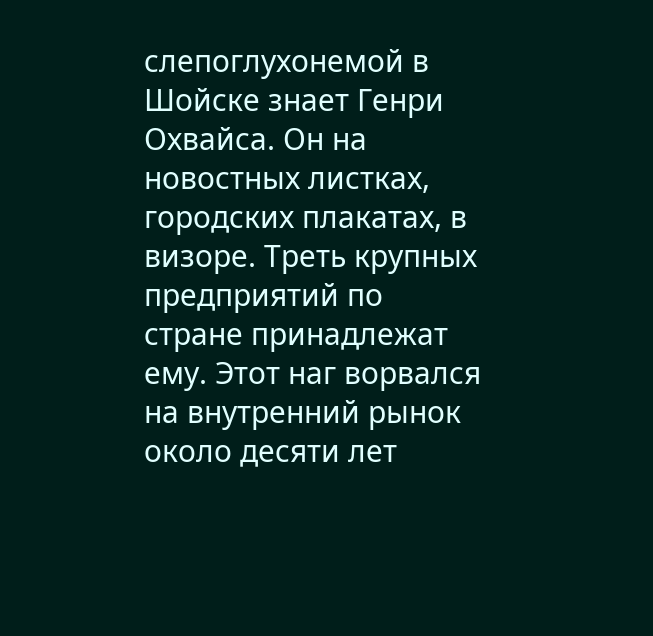слепоглухонемой в Шойске знает Генри Охвайса. Он на новостных листках, городских плакатах, в визоре. Треть крупных предприятий по стране принадлежат ему. Этот наг ворвался на внутренний рынок около десяти лет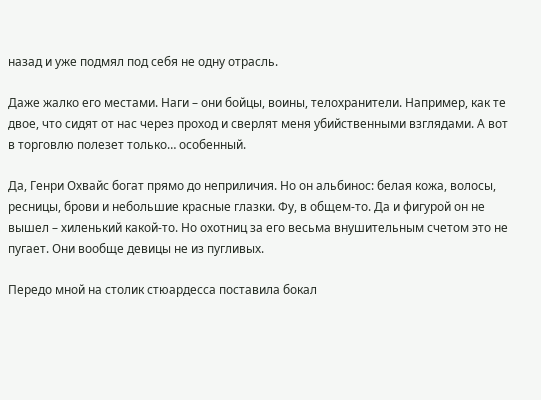назад и уже подмял под себя не одну отрасль.

Даже жалко его местами. Наги – они бойцы, воины, телохранители. Например, как те двое, что сидят от нас через проход и сверлят меня убийственными взглядами. А вот в торговлю полезет только… особенный.

Да, Генри Охвайс богат прямо до неприличия. Но он альбинос: белая кожа, волосы, ресницы, брови и небольшие красные глазки. Фу, в общем-то. Да и фигурой он не вышел – хиленький какой-то. Но охотниц за его весьма внушительным счетом это не пугает. Они вообще девицы не из пугливых.

Передо мной на столик стюардесса поставила бокал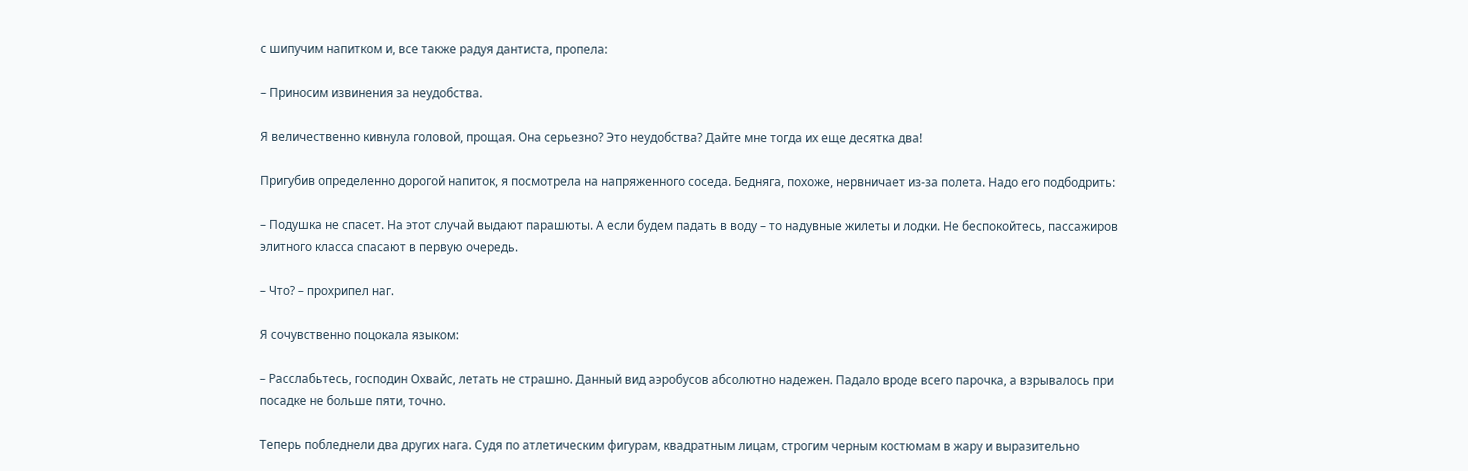с шипучим напитком и, все также радуя дантиста, пропела:

– Приносим извинения за неудобства.

Я величественно кивнула головой, прощая. Она серьезно? Это неудобства? Дайте мне тогда их еще десятка два!

Пригубив определенно дорогой напиток, я посмотрела на напряженного соседа. Бедняга, похоже, нервничает из-за полета. Надо его подбодрить:

– Подушка не спасет. На этот случай выдают парашюты. А если будем падать в воду – то надувные жилеты и лодки. Не беспокойтесь, пассажиров элитного класса спасают в первую очередь.

– Что? – прохрипел наг.

Я сочувственно поцокала языком:

– Расслабьтесь, господин Охвайс, летать не страшно. Данный вид аэробусов абсолютно надежен. Падало вроде всего парочка, а взрывалось при посадке не больше пяти, точно.

Теперь побледнели два других нага. Судя по атлетическим фигурам, квадратным лицам, строгим черным костюмам в жару и выразительно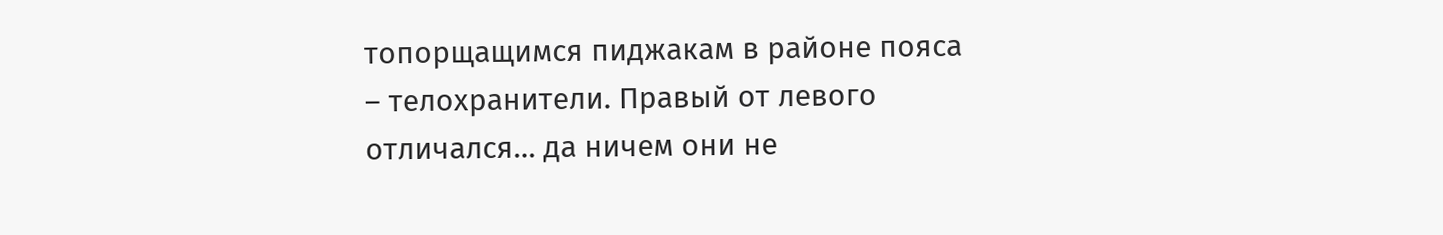топорщащимся пиджакам в районе пояса – телохранители. Правый от левого отличался… да ничем они не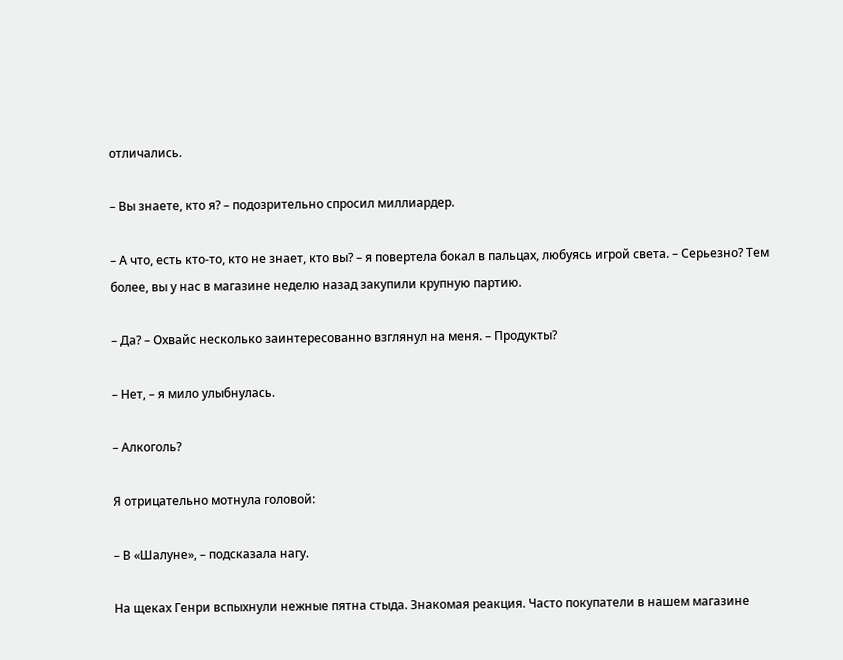отличались.

– Вы знаете, кто я? – подозрительно спросил миллиардер.

– А что, есть кто-то, кто не знает, кто вы? – я повертела бокал в пальцах, любуясь игрой света. – Серьезно? Тем более, вы у нас в магазине неделю назад закупили крупную партию.

– Да? – Охвайс несколько заинтересованно взглянул на меня. – Продукты?

– Нет, – я мило улыбнулась.

– Алкоголь?

Я отрицательно мотнула головой:

– В «Шалуне», – подсказала нагу.

На щеках Генри вспыхнули нежные пятна стыда. Знакомая реакция. Часто покупатели в нашем магазине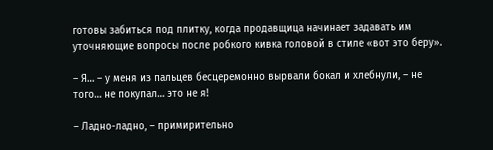готовы забиться под плитку, когда продавщица начинает задавать им уточняющие вопросы после робкого кивка головой в стиле «вот это беру».

– Я… – у меня из пальцев бесцеремонно вырвали бокал и хлебнули, – не того… не покупал… это не я!

– Ладно-ладно, – примирительно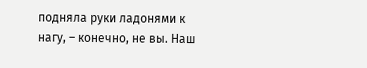подняла руки ладонями к нагу, – конечно, не вы. Наш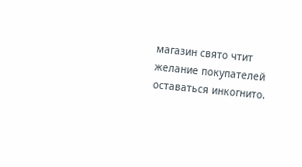магазин свято чтит желание покупателей оставаться инкогнито.